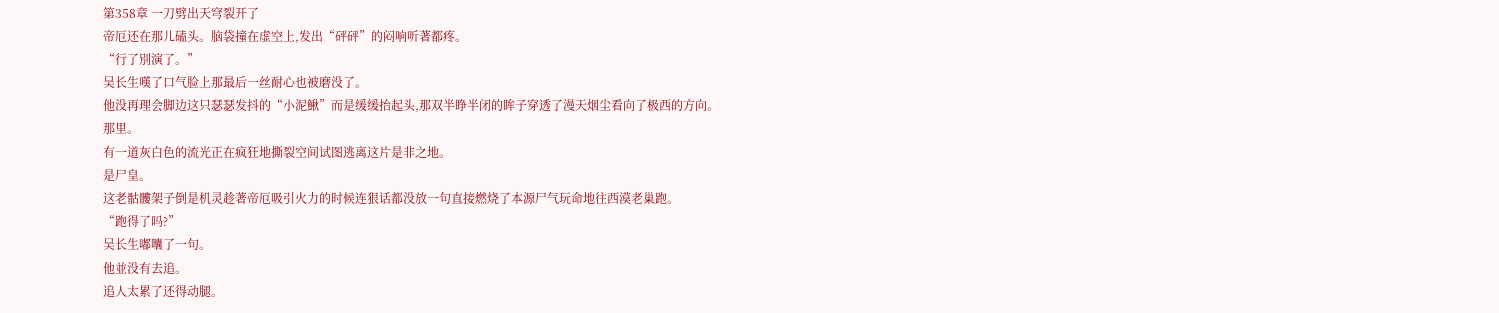第358章 一刀劈出天穹裂开了
帝厄还在那儿磕头。脑袋撞在虚空上,发出“砰砰”的闷响听著都疼。
“行了別演了。”
吴长生嘆了口气脸上那最后一丝耐心也被磨没了。
他没再理会脚边这只瑟瑟发抖的“小泥鰍”而是缓缓抬起头,那双半睁半闭的眸子穿透了漫天烟尘看向了极西的方向。
那里。
有一道灰白色的流光正在疯狂地撕裂空间试图逃离这片是非之地。
是尸皇。
这老骷髏架子倒是机灵趁著帝厄吸引火力的时候连狠话都没放一句直接燃烧了本源尸气玩命地往西漠老巢跑。
“跑得了吗?”
吴长生嘟囔了一句。
他並没有去追。
追人太累了还得动腿。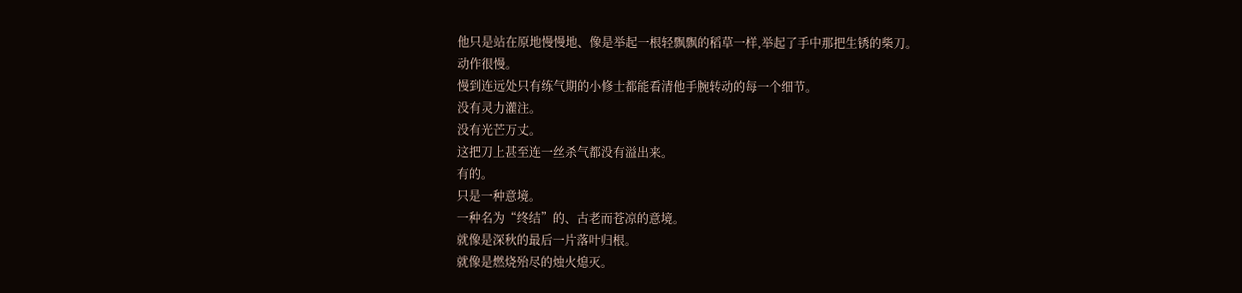他只是站在原地慢慢地、像是举起一根轻飘飘的稻草一样,举起了手中那把生锈的柴刀。
动作很慢。
慢到连远处只有练气期的小修士都能看清他手腕转动的每一个细节。
没有灵力灌注。
没有光芒万丈。
这把刀上甚至连一丝杀气都没有溢出来。
有的。
只是一种意境。
一种名为“终结”的、古老而苍凉的意境。
就像是深秋的最后一片落叶归根。
就像是燃烧殆尽的烛火熄灭。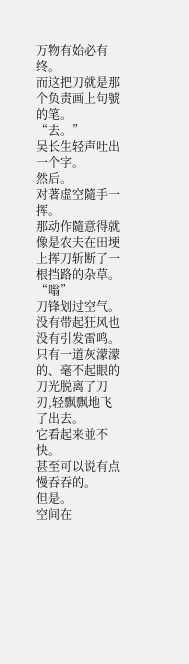万物有始必有终。
而这把刀就是那个负责画上句號的笔。
“去。”
吴长生轻声吐出一个字。
然后。
对著虚空隨手一挥。
那动作隨意得就像是农夫在田埂上挥刀斩断了一根挡路的杂草。
“嗡”
刀锋划过空气。
没有带起狂风也没有引发雷鸣。
只有一道灰濛濛的、毫不起眼的刀光脱离了刀刃,轻飘飘地飞了出去。
它看起来並不快。
甚至可以说有点慢吞吞的。
但是。
空间在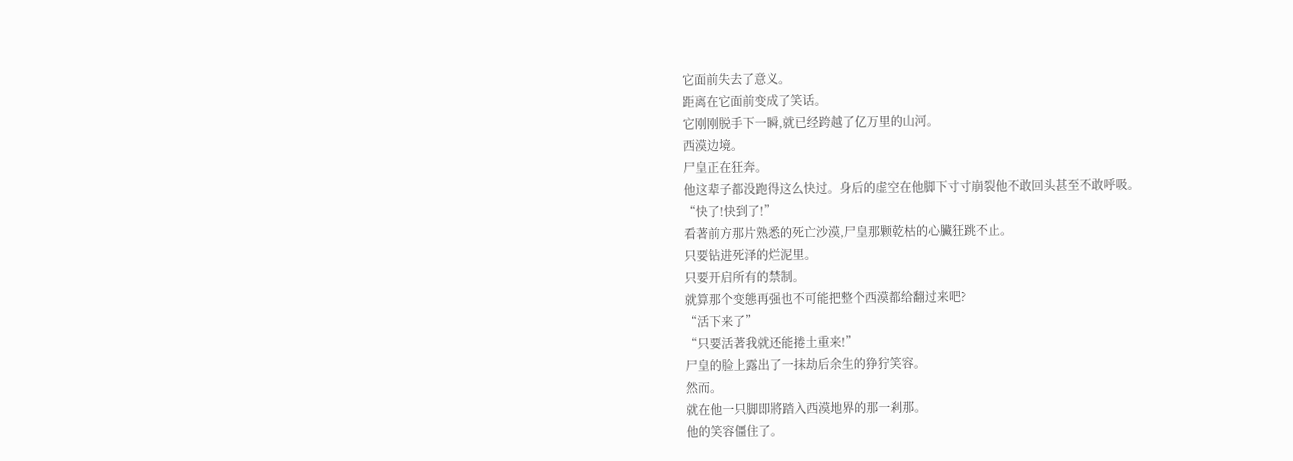它面前失去了意义。
距离在它面前变成了笑话。
它刚刚脱手下一瞬,就已经跨越了亿万里的山河。
西漠边境。
尸皇正在狂奔。
他这辈子都没跑得这么快过。身后的虚空在他脚下寸寸崩裂他不敢回头甚至不敢呼吸。
“快了!快到了!”
看著前方那片熟悉的死亡沙漠,尸皇那颗乾枯的心臟狂跳不止。
只要钻进死泽的烂泥里。
只要开启所有的禁制。
就算那个变態再强也不可能把整个西漠都给翻过来吧?
“活下来了”
“只要活著我就还能捲土重来!”
尸皇的脸上露出了一抹劫后余生的狰狞笑容。
然而。
就在他一只脚即將踏入西漠地界的那一剎那。
他的笑容僵住了。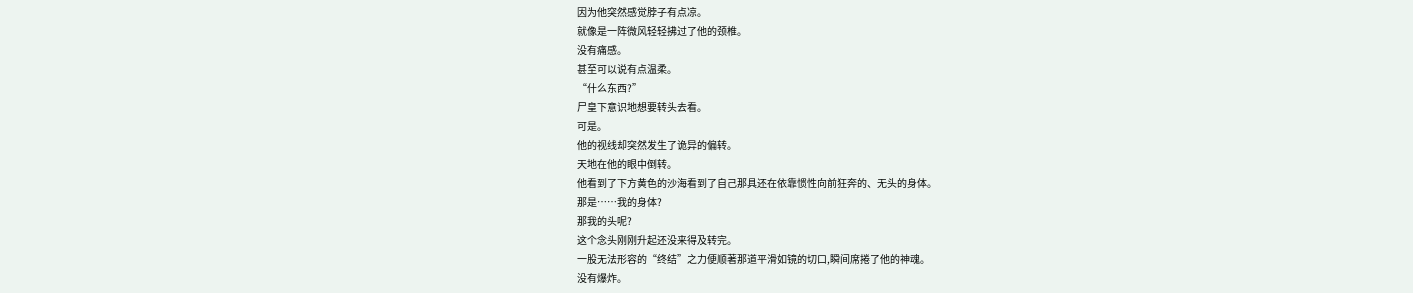因为他突然感觉脖子有点凉。
就像是一阵微风轻轻拂过了他的颈椎。
没有痛感。
甚至可以说有点温柔。
“什么东西?”
尸皇下意识地想要转头去看。
可是。
他的视线却突然发生了诡异的偏转。
天地在他的眼中倒转。
他看到了下方黄色的沙海看到了自己那具还在依靠惯性向前狂奔的、无头的身体。
那是……我的身体?
那我的头呢?
这个念头刚刚升起还没来得及转完。
一股无法形容的“终结”之力便顺著那道平滑如镜的切口,瞬间席捲了他的神魂。
没有爆炸。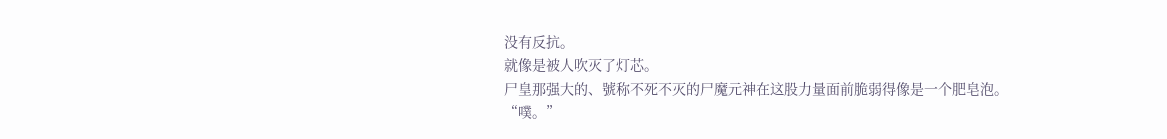没有反抗。
就像是被人吹灭了灯芯。
尸皇那强大的、號称不死不灭的尸魔元神在这股力量面前脆弱得像是一个肥皂泡。
“噗。”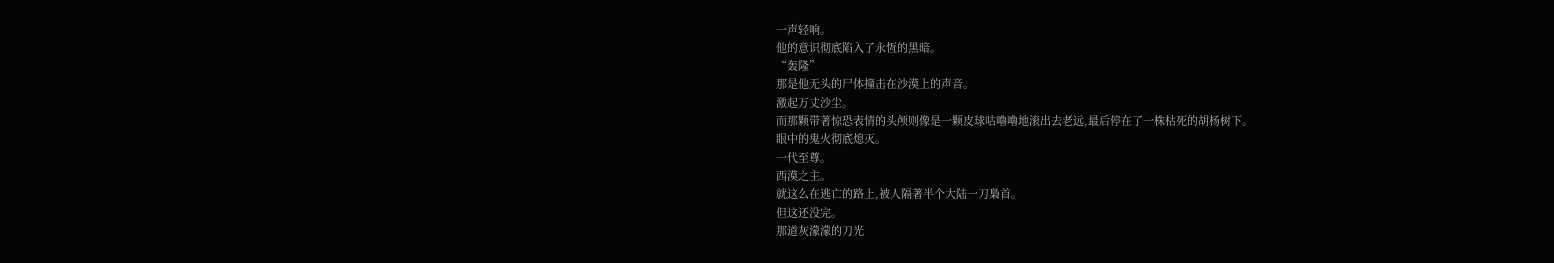一声轻响。
他的意识彻底陷入了永恆的黑暗。
“轰隆”
那是他无头的尸体撞击在沙漠上的声音。
激起万丈沙尘。
而那颗带著惊恐表情的头颅则像是一颗皮球咕嚕嚕地滚出去老远,最后停在了一株枯死的胡杨树下。
眼中的鬼火彻底熄灭。
一代至尊。
西漠之主。
就这么在逃亡的路上,被人隔著半个大陆一刀梟首。
但这还没完。
那道灰濛濛的刀光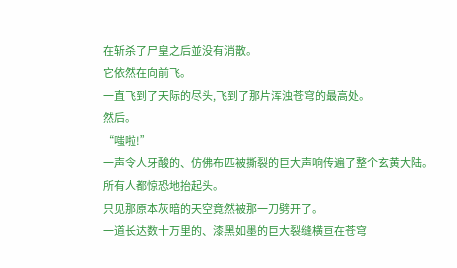在斩杀了尸皇之后並没有消散。
它依然在向前飞。
一直飞到了天际的尽头,飞到了那片浑浊苍穹的最高处。
然后。
“嗤啦!”
一声令人牙酸的、仿佛布匹被撕裂的巨大声响传遍了整个玄黄大陆。
所有人都惊恐地抬起头。
只见那原本灰暗的天空竟然被那一刀劈开了。
一道长达数十万里的、漆黑如墨的巨大裂缝横亘在苍穹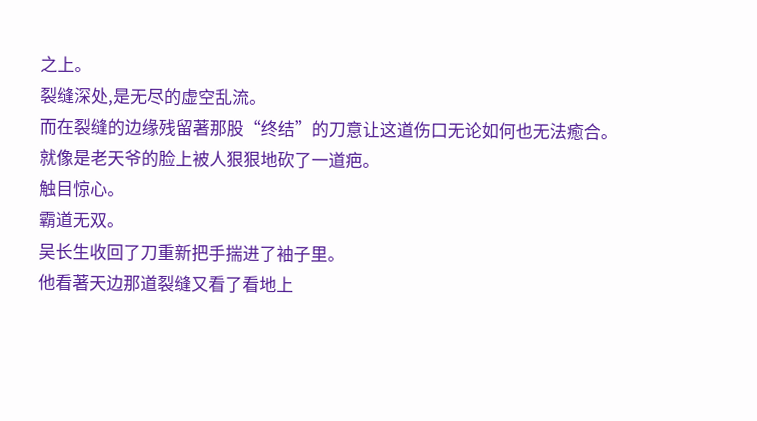之上。
裂缝深处,是无尽的虚空乱流。
而在裂缝的边缘残留著那股“终结”的刀意让这道伤口无论如何也无法癒合。
就像是老天爷的脸上被人狠狠地砍了一道疤。
触目惊心。
霸道无双。
吴长生收回了刀重新把手揣进了袖子里。
他看著天边那道裂缝又看了看地上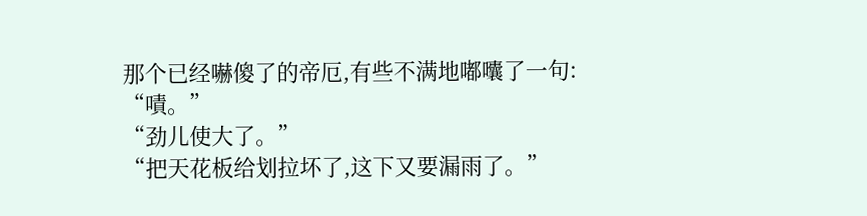那个已经嚇傻了的帝厄,有些不满地嘟囔了一句:
“嘖。”
“劲儿使大了。”
“把天花板给划拉坏了,这下又要漏雨了。”